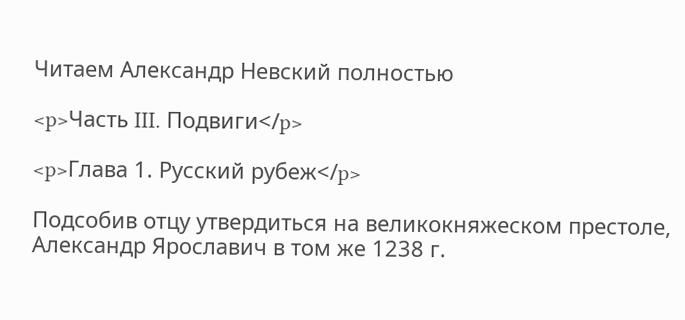Читаем Александр Невский полностью

<p>Часть III. Подвиги</p>

<p>Глава 1. Русский рубеж</p>

Подсобив отцу утвердиться на великокняжеском престоле, Александр Ярославич в том же 1238 г.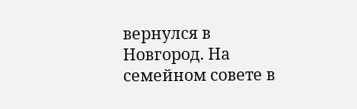вернулся в Новгород. На семейном совете в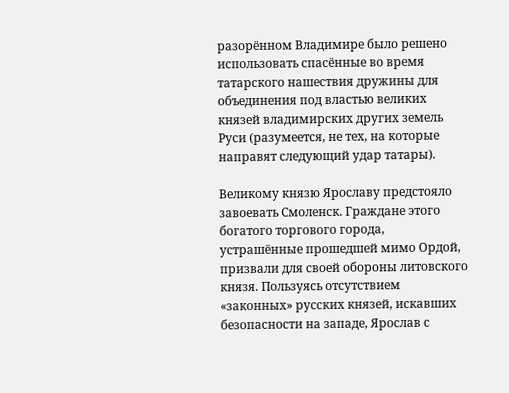разорённом Владимире было решено использовать спасённые во время татарского нашествия дружины для объединения под властью великих князей владимирских других земель Руси (разумеется, не тех, на которые направят следующий удар татары).

Великому князю Ярославу предстояло завоевать Смоленск. Граждане этого богатого торгового города, устрашённые прошедшей мимо Ордой, призвали для своей обороны литовского князя. Пользуясь отсутствием «законных» русских князей, искавших безопасности на западе, Ярослав с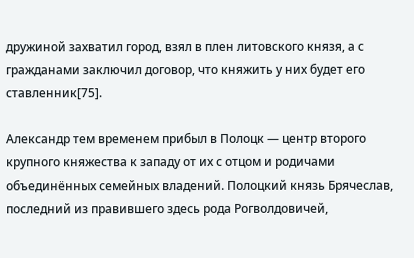дружиной захватил город, взял в плен литовского князя, а с гражданами заключил договор, что княжить у них будет его ставленник[75].

Александр тем временем прибыл в Полоцк — центр второго крупного княжества к западу от их с отцом и родичами объединённых семейных владений. Полоцкий князь Брячеслав, последний из правившего здесь рода Рогволдовичей,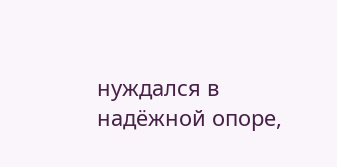нуждался в надёжной опоре,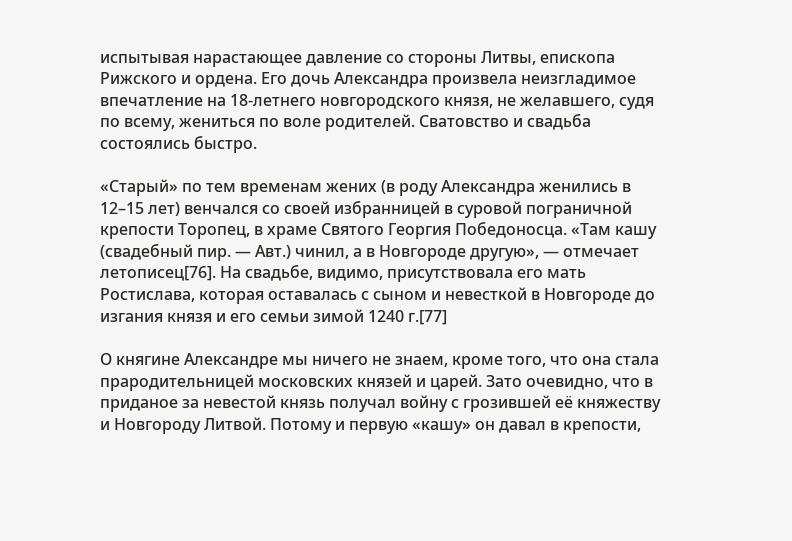испытывая нарастающее давление со стороны Литвы, епископа Рижского и ордена. Его дочь Александра произвела неизгладимое впечатление на 18-летнего новгородского князя, не желавшего, судя по всему, жениться по воле родителей. Сватовство и свадьба состоялись быстро.

«Старый» по тем временам жених (в роду Александра женились в 12–15 лет) венчался со своей избранницей в суровой пограничной крепости Торопец, в храме Святого Георгия Победоносца. «Там кашу (свадебный пир. — Авт.) чинил, а в Новгороде другую», — отмечает летописец[76]. На свадьбе, видимо, присутствовала его мать Ростислава, которая оставалась с сыном и невесткой в Новгороде до изгания князя и его семьи зимой 1240 г.[77]

О княгине Александре мы ничего не знаем, кроме того, что она стала прародительницей московских князей и царей. Зато очевидно, что в приданое за невестой князь получал войну с грозившей её княжеству и Новгороду Литвой. Потому и первую «кашу» он давал в крепости,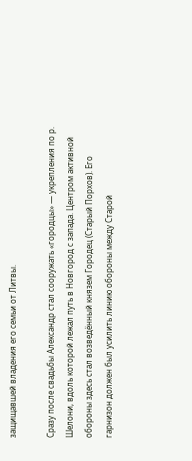защищавшей владения его семьи от Литвы.

Сразу после свадьбы Александр стал сооружать «городцы» — укрепления по р. Шелони, вдоль которой лежал путь в Новгород с запада. Центром активной обороны здесь стал возведённый князем Городец (Старый Порхов). Его гарнизон должен был усилить линию обороны между Старой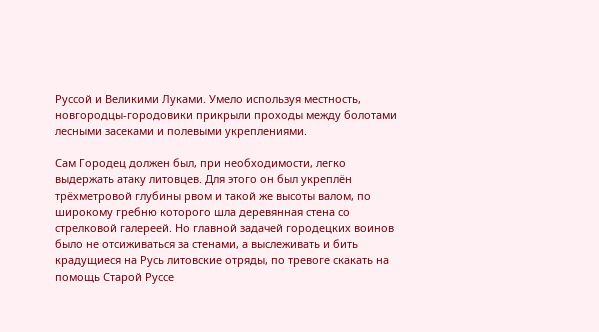Руссой и Великими Луками. Умело используя местность, новгородцы-городовики прикрыли проходы между болотами лесными засеками и полевыми укреплениями.

Сам Городец должен был, при необходимости, легко выдержать атаку литовцев. Для этого он был укреплён трёхметровой глубины рвом и такой же высоты валом, по широкому гребню которого шла деревянная стена со стрелковой галереей. Но главной задачей городецких воинов было не отсиживаться за стенами, а выслеживать и бить крадущиеся на Русь литовские отряды, по тревоге скакать на помощь Старой Руссе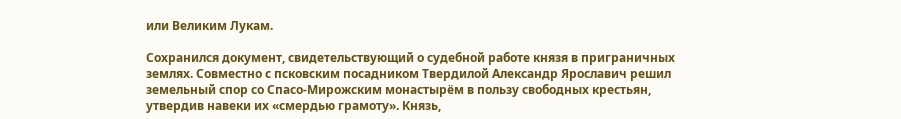или Великим Лукам.

Сохранился документ, свидетельствующий о судебной работе князя в приграничных землях. Совместно с псковским посадником Твердилой Александр Ярославич решил земельный спор со Спасо-Мирожским монастырём в пользу свободных крестьян, утвердив навеки их «смердью грамоту». Князь,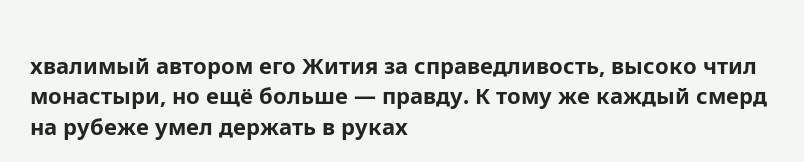хвалимый автором его Жития за справедливость, высоко чтил монастыри, но ещё больше — правду. К тому же каждый смерд на рубеже умел держать в руках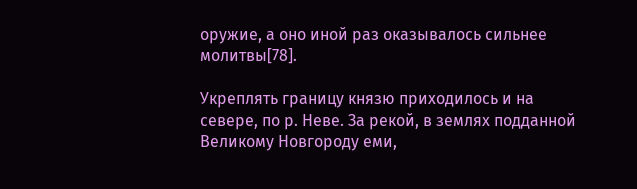оружие, а оно иной раз оказывалось сильнее молитвы[78].

Укреплять границу князю приходилось и на севере, по р. Неве. За рекой, в землях подданной Великому Новгороду еми,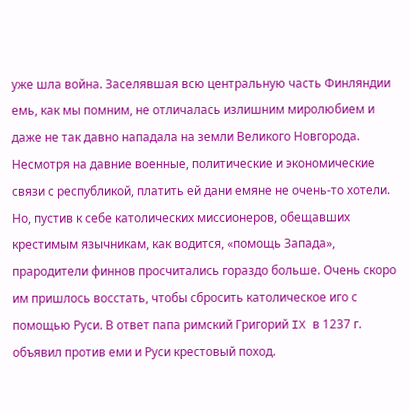уже шла война. Заселявшая всю центральную часть Финляндии емь, как мы помним, не отличалась излишним миролюбием и даже не так давно нападала на земли Великого Новгорода. Несмотря на давние военные, политические и экономические связи с республикой, платить ей дани емяне не очень-то хотели. Но, пустив к себе католических миссионеров, обещавших крестимым язычникам, как водится, «помощь Запада», прародители финнов просчитались гораздо больше. Очень скоро им пришлось восстать, чтобы сбросить католическое иго с помощью Руси. В ответ папа римский Григорий IX в 1237 г. объявил против еми и Руси крестовый поход.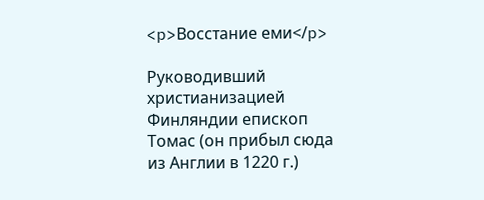<p>Восстание еми</p>

Руководивший христианизацией Финляндии епископ Томас (он прибыл сюда из Англии в 1220 г.)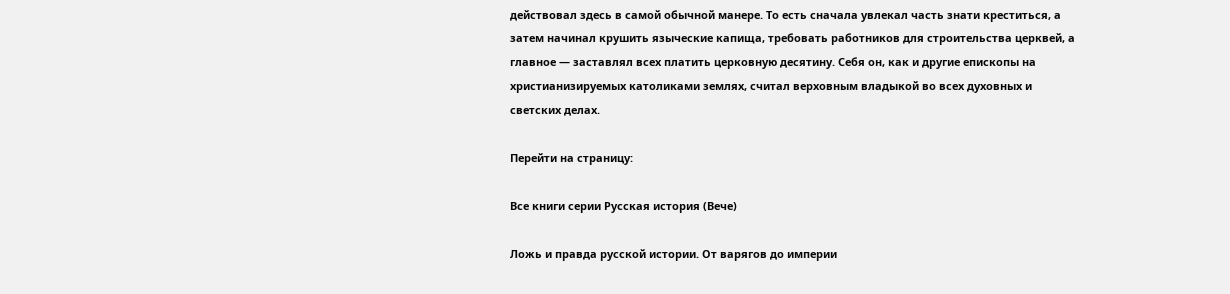действовал здесь в самой обычной манере. То есть сначала увлекал часть знати креститься, а затем начинал крушить языческие капища, требовать работников для строительства церквей, а главное — заставлял всех платить церковную десятину. Себя он, как и другие епископы на христианизируемых католиками землях, считал верховным владыкой во всех духовных и светских делах.

Перейти на страницу:

Все книги серии Русская история (Вече)

Ложь и правда русской истории. От варягов до империи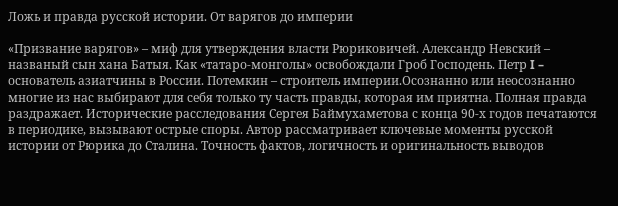Ложь и правда русской истории. От варягов до империи

«Призвание варягов» – миф для утверждения власти Рюриковичей. Александр Невский – названый сын хана Батыя. Как «татаро-монголы» освобождали Гроб Господень. Петр I – основатель азиатчины в России. Потемкин – строитель империи.Осознанно или неосознанно многие из нас выбирают для себя только ту часть правды, которая им приятна. Полная правда раздражает. Исторические расследования Сергея Баймухаметова с конца 90-х годов печатаются в периодике, вызывают острые споры. Автор рассматривает ключевые моменты русской истории от Рюрика до Сталина. Точность фактов, логичность и оригинальность выводов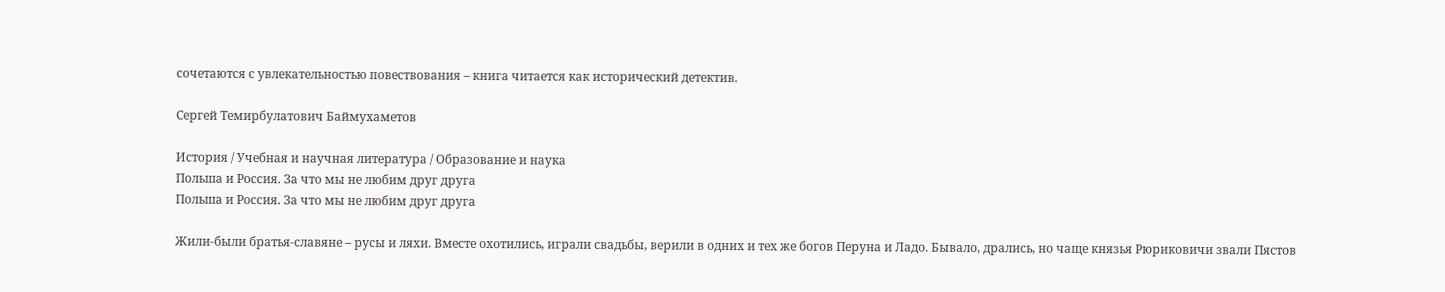сочетаются с увлекательностью повествования – книга читается как исторический детектив.

Сергей Темирбулатович Баймухаметов

История / Учебная и научная литература / Образование и наука
Польша и Россия. За что мы не любим друг друга
Польша и Россия. За что мы не любим друг друга

Жили-были братья-славяне – русы и ляхи. Вместе охотились, играли свадьбы, верили в одних и тех же богов Перуна и Ладо. Бывало, дрались, но чаще князья Рюриковичи звали Пястов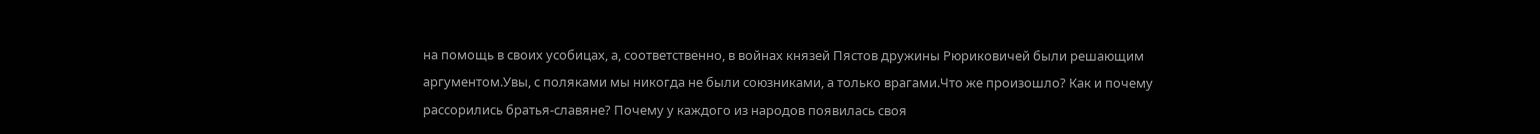на помощь в своих усобицах, а, соответственно, в войнах князей Пястов дружины Рюриковичей были решающим аргументом.Увы, с поляками мы никогда не были союзниками, а только врагами.Что же произошло? Как и почему рассорились братья-славяне? Почему у каждого из народов появилась своя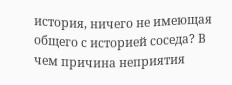история, ничего не имеющая общего с историей соседа? В чем причина неприятия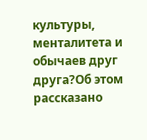культуры, менталитета и обычаев друг друга?Об этом рассказано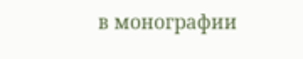в монографии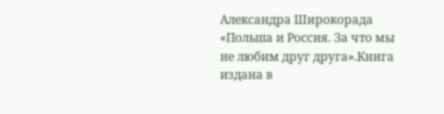Александра Широкорада «Польша и Россия. За что мы не любим друг друга».Книга издана в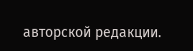авторской редакции.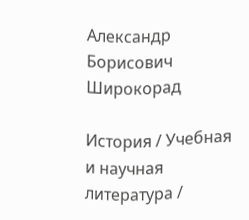Александр Борисович Широкорад

История / Учебная и научная литература /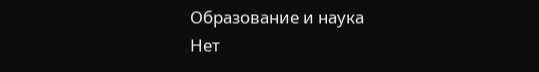Образование и наука
Нет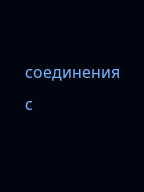соединения с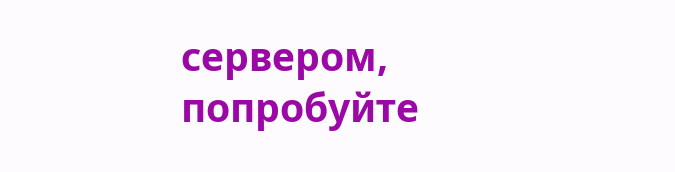сервером, попробуйте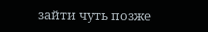зайти чуть позже